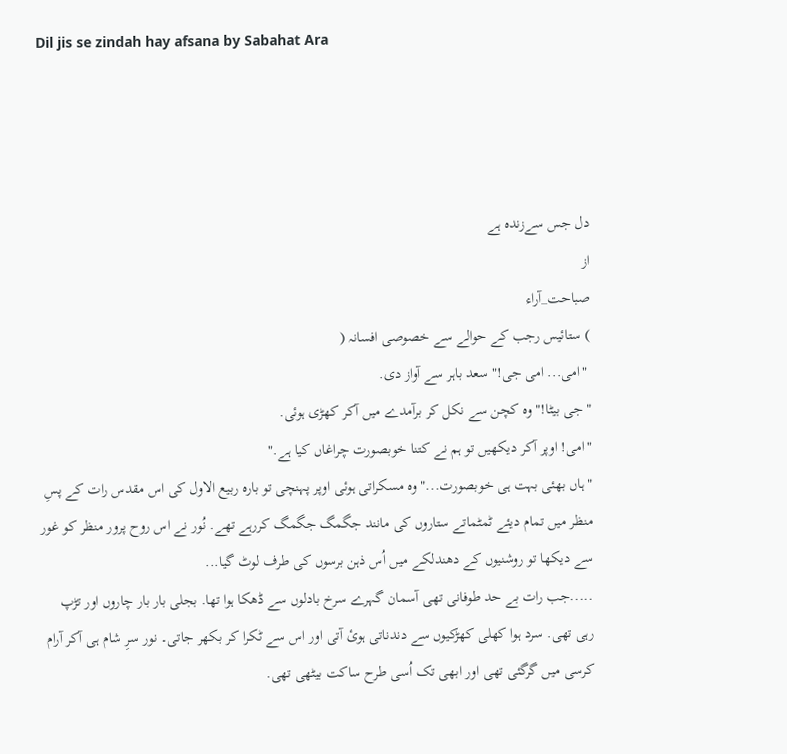Dil jis se zindah hay afsana by Sabahat Ara




دل جس سےزندہ ہے
از
صباحت_آراء
) ستائیس رجب کے حوالے سے خصوصی افسانہ (
 "امی... امی جی!" سعد باہر سے آواز دی.
"جی بیٹا!" وہ کچن سے نکل کر برآمدے میں آکر کھڑی ہوئی.
"امی! اوپر آکر دیکھیں تو ہم نے کتنا خوبصورت چراغاں کیا ہے."
"ہاں بھئی بہت ہی خوبصورت..." وہ مسکراتی ہوئی اوپر پہنچی تو بارہ ربیع الاول کی اس مقدس رات کے پسِ منظر میں تمام دیئے ٹمٹماتے ستاروں کی مانند جگمگ جگمگ کررہے تھے. نُور نے اس روح پرور منظر کو غور سے دیکھا تو روشنیوں کے دھندلکے میں اُس ذہن برسوں کی طرف لوٹ گیا...
.....جب رات بے حد طوفانی تھی آسمان گہرے سرخ بادلوں سے ڈھکا ہوا تھا. بجلی بار بار چاروں اور تڑپ رہی تھی. سرد ہوا کھلی کھڑکیوں سے دندناتی ہوئ آتی اور اس سے ٹکرا کر بکھر جاتی۔ نور سرِ شام ہی آکر آرام کرسی میں گرگئی تھی اور ابھی تک اُسی طرح ساکت بیٹھی تھی.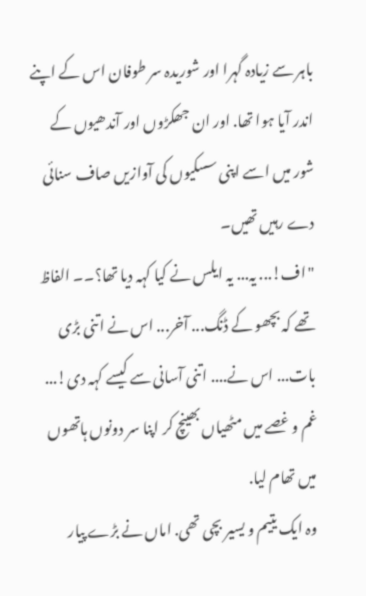باہر سے زیادہ گہرا اور شوریدہ سر طوفان اس کے اپنے اندر آیا ہوا تھا. اور ان جھکڑوں اور آندھیوں کے شور میں اسے اپنی سسکیوں کی آوازیں صاف سنائی دے رہیں تھیں۔
"اف!... یہ... یہ ایلس نے کیا کہہ دیا تھا؟۔۔ الفاظ تھے کہ بچھو کے ڈنگ... آخر... اس نے اتنی بڑی بات... اس نے.... اتنی آسانی سے کیسے کہہ دی!... غم و غصے میں مٹھیاں بھینچ کر اپنا سر دونوں ہاتھوں میں تھام لیا.
وہ ایک یتیم و یسیر بچی تھی. اماں نے بڑے پیار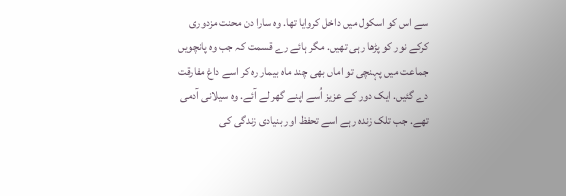سے اس کو اسکول میں داخل کروایا تھا. وہ سارا دن محنت مزدوری کرکے نور کو پڑھا رہی تھیں. مگر ہائے رے قسمت کہ جب وہ پانچویں جماعت میں پہنچی تو اماں بھی چند ماہ بیمار رہ کر اسے داغ مفارقت دے گئیں. ایک دور کے عزیز اُسے اپنے گھر لے آئے. وہ سیلانی آدمی تھے. جب تلک زندہ رہے اسے تحفظ اور بنیادی زندگی کی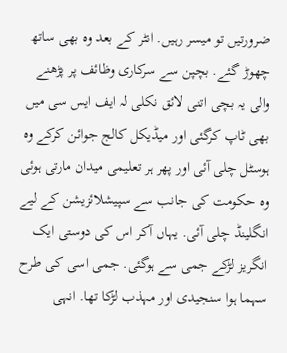ضرورتیں تو میسر رہیں. انٹر کے بعد وہ بھی ساتھ چھوڑ گئے. بچپن سے سرکاری وظائف پر پڑھنے والی یہ بچی اتنی لائق نکلی لہ ایف ایس سی میں بھی ٹاپ کرگئی اور میڈیکل کالج جوائن کرکے وہ ہوسٹل چلی آئی اور پھر ہر تعلیمی میدان مارتی ہوئی وہ حکومت کی جانب سے سپیشلائزیشن کے لیے انگلینڈ چلی آئی. یہاں آکر اس کی دوستی ایک انگریز لڑکے جمی سے ہوگئی. جمی اسی کی طرح سہما ہوا سنجیدی اور مہذب لڑکا تھا. انہی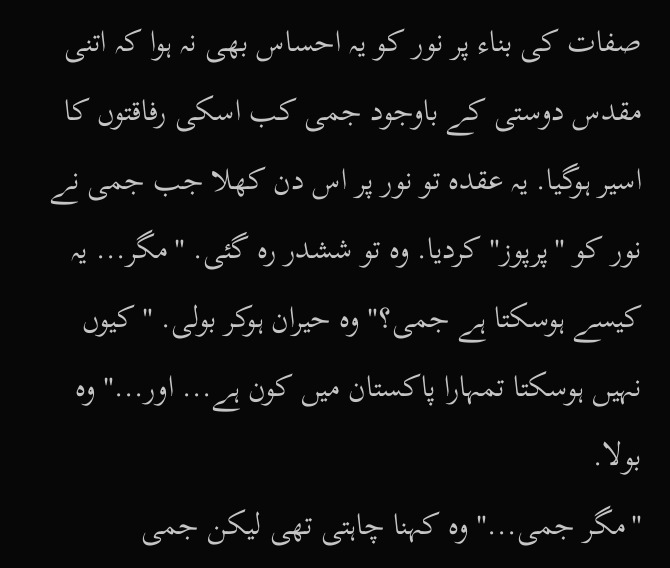صفات کی بناء پر نور کو یہ احساس بھی نہ ہوا کہ اتنی مقدس دوستی کے باوجود جمی کب اسکی رفاقتوں کا اسیر ہوگیا. یہ عقدہ تو نور پر اس دن کھلا جب جمی نے نور کو "پرپوز" کردیا. وہ تو ششدر رہ گئی. "مگر... یہ کیسے ہوسکتا ہے جمی؟" وہ حیران ہوکر بولی. "کیوں نہیں ہوسکتا تمہارا پاکستان میں کون ہے... اور..." وہ بولا.
"مگر جمی..." وہ کہنا چاہتی تھی لیکن جمی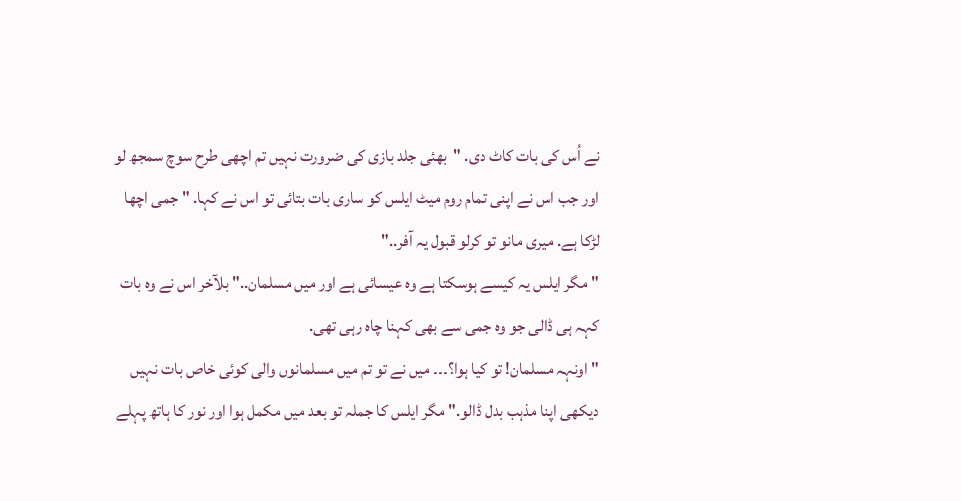نے اُس کی بات کاٹ دی. "بھئی جلد بازی کی ضرورت نہیں تم اچھی طرح سوچ سمجھ لو اور جب اس نے اپنی تمام روم میٹ ایلس کو ساری بات بتائی تو اس نے کہا. " جمی اچھا لڑکا ہے. میری مانو تو کرلو قبول یہ آفر.."
"مگر ایلس یہ کیسے ہوسکتا ہے وہ عیسائی ہے اور میں مسلمان.." بلآخر اس نے وہ بات کہہ ہی ڈالی جو وہ جمی سے بھی کہنا چاہ رہی تھی.
"اونہہ مسلمان! تو کیا ہوا؟۔۔۔ میں نے تو تم میں مسلمانوں والی کوئی خاص بات نہیں دیکھی اپنا مذہب بدل ڈالو." مگر ایلس کا جملہ تو بعد میں مکمل ہوا اور نور کا ہاتھ پہلے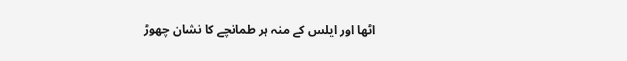اٹھا اور ایلس کے منہ ہر طمانچے کا نشان چھوڑ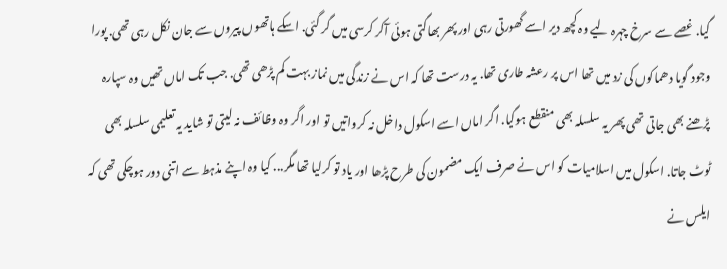گیا. غصے سے سرخ چہرہ لیے وہ کچھ دیر اسے گھورتی رہی اور پھر بھاگتی ہوئی آکر کرسی میں گر گئی. اسکے ہاتھوں پیروں سے جان نکل رہی تھی. پورا وجود گویا دھماکوں کی زد میں تھا اس پر رعشہ طاری تھا. یہ درست تھا کہ اس نے زندگی میں نماز بہت کم پڑھی تھی. جب تک اماں تھیں وہ سپارہ پڑھنے بھی جاتی تھی پھر یہ سلسلہ بھی منقطع ہوگیا. اگر اماں اسے اسکول داخل نہ کرواتیں تو اور اگر وہ وظائف نہ لیتی تو شاید یہ تعلیمی سلسلہ بھی ٹوٹ جاتا. اسکول میں اسلامیات کو اس نے صرف ایک مضمون کی طرح پڑھا اور یاد تو کرلیا تھا مگر... کیا وہ اپنے مذہط سے اتنی دور ہوچکی تھی کہ ایلس نے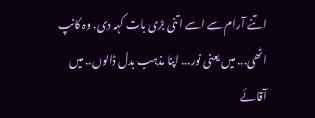اتنے آرام سے اسے اتنی بڑی بات کہہ دی. وہ کانپ اٹھی... میں یعنی نور... اپنا مذہب بدل ڈالوں.. میں آقائے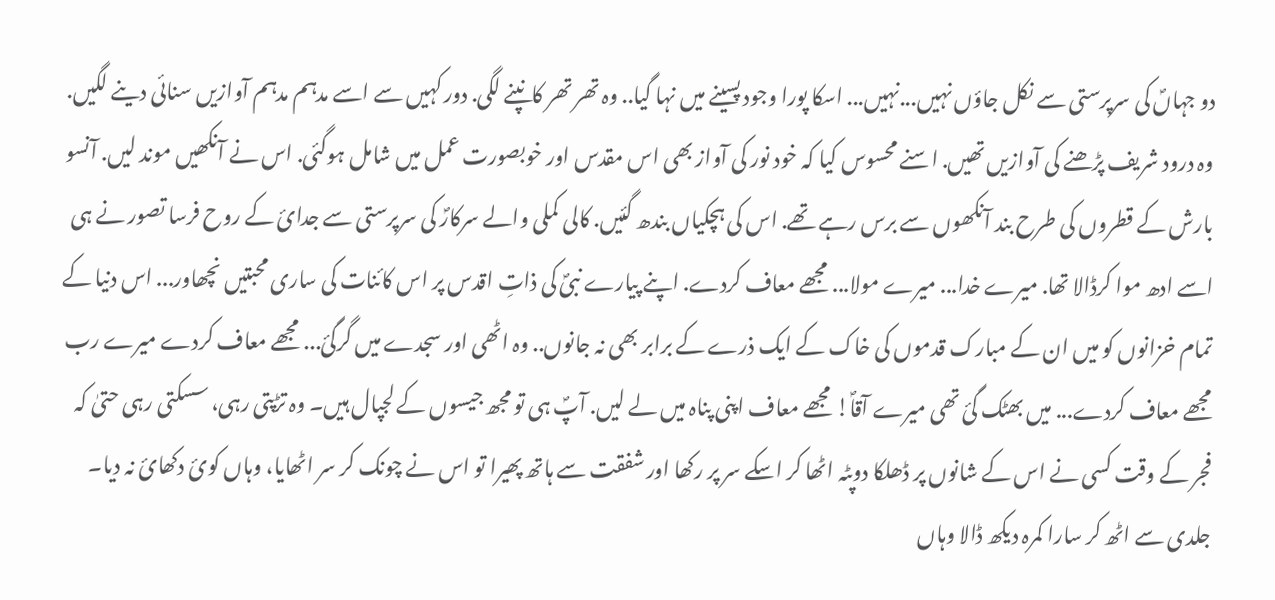دو جہاںؐ کی سرپرستی سے نکل جاؤں نہیں...نہیں... اسکا پورا وجود پسینے میں نہا گیا.. وہ تھر تھر کانپنے لگی. دور کہیں سے اسے مدہم مدہم آوازیں سنائی دینے لگیں. وہ درود شریف پڑھنے کی آوازیں تھیں. اسنے محسوس کیا کہ خود نور کی آواز بھی اس مقدس اور خوبصورت عمل میں شامل ہوگئی. اس نے آنکھیں موند لیں. آنسو بارش کے قطروں کی طرح بند آنکھوں سے برس رہے تھے. اس کی ہچکیاں بندھ گئیں. کالی کملی والے سرکارؐ کی سرپرستی سے جدائ کے روح فرسا تصور نے ہی اسے ادھ موا کرڈالا تھا. میرے خدا... میرے مولا... مجھے معاف کردے. اپنے پیارے نبیؐ کی ذاتِ اقدس پر اس کائنات کی ساری محبتیں نچھاور... اس دنیا کے تمام خزانوں کو میں ان کے مبارک قدموں کی خاک کے ایک ذرے کے برابر بھی نہ جانوں.. وہ اٹھی اور سجدے میں گرگئ... مجھے معاف کردے میرے رب مجھے معاف کردے... میں بھٹک گئ تھی میرے آقاؐ! مجھے معاف اپنی پناہ میں لے لیں. آپؐ ہی تو مجھ جیسوں کے لجپال ہیں۔ وہ تڑپتی رہی، سسکتی رہی حتیٰ کہ فجر کے وقت کسی نے اس کے شانوں پر ڈھلکا دوپٹہ اٹھا کر اسکے سر پر رکھا اور شفقت سے ہاتھ پھیرا تو اس نے چونک کر سر اٹھایا، وہاں کوئ دکھائ نہ دیا۔ جلدی سے اٹھ کر سارا کمرہ دیکھ ڈالا وہاں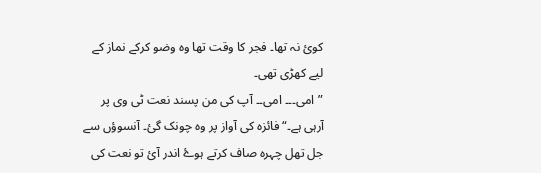کوئ نہ تھا۔ فجر کا وقت تھا وہ وضو کرکے نماز کے لیے کھڑی تھی۔
”امی۔۔۔ امی۔۔ آپ کی من پسند نعت ٹی وی پر آرہی ہے۔“ فائزہ کی آواز پر وہ چونک گئ۔ آنسوؤں سے جل تھل چہرہ صاف کرتے ہوۓ اندر آئ تو نعت کی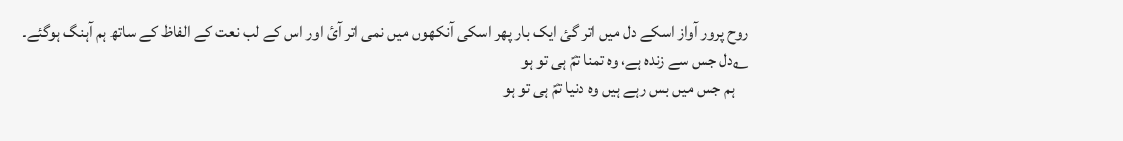روح پرور آواز اسکے دل میں اتر گئ ایک بار پھر اسکی آنکھوں میں نمی اتر آئ اور اس کے لب نعت کے الفاظ کے ساتھ ہم آہنگ ہوگئے۔
؎دل جس سے زندہ ہے، وہ تمنا تمؐ ہی تو ہو
    ہم جس میں بس رہے ہیں وہ دنیا تمؐ ہی تو ہو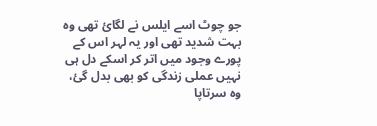جو چوٹ اسے ایلس نے لگائ تھی وہ بہت شدید تھی اور یہ لہر اس کے پورے وجود میں اتر کر اسکے دل ہی نہیں عملی زندگی کو بھی بدل گئ، وہ سرتاپا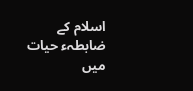اسلام کے ضابطہء حیات میں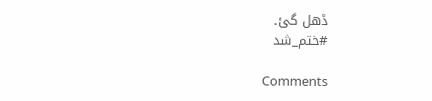ڈھل گئ۔
#ختم_شد

Comments